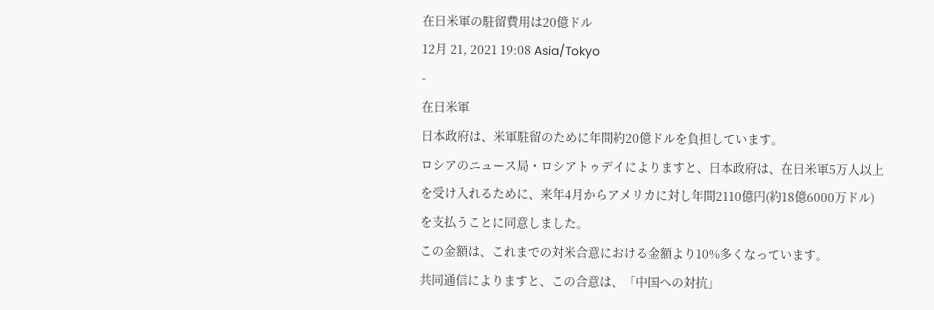在日米軍の駐留費用は20億ドル
12月 21, 2021 19:08 Asia/Tokyo
-
在日米軍
日本政府は、米軍駐留のために年間約20億ドルを負担しています。
ロシアのニュース局・ロシアトゥデイによりますと、日本政府は、在日米軍5万人以上を受け入れるために、来年4月からアメリカに対し年間2110億円(約18億6000万ドル)を支払うことに同意しました。
この金額は、これまでの対米合意における金額より10%多くなっています。
共同通信によりますと、この合意は、「中国への対抗」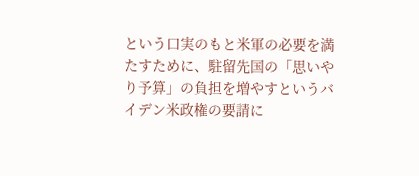という口実のもと米軍の必要を満たすために、駐留先国の「思いやり予算」の負担を増やすというバイデン米政権の要請に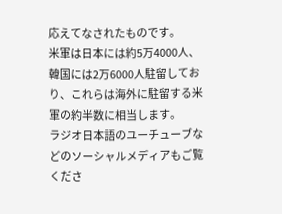応えてなされたものです。
米軍は日本には約5万4000人、韓国には2万6000人駐留しており、これらは海外に駐留する米軍の約半数に相当します。
ラジオ日本語のユーチューブなどのソーシャルメディアもご覧くださ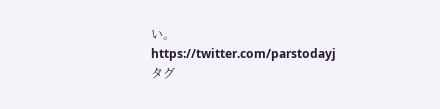い。
https://twitter.com/parstodayj
タグ